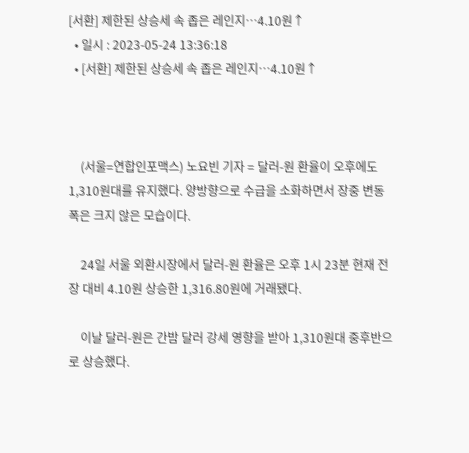[서환] 제한된 상승세 속 좁은 레인지…4.10원↑
  • 일시 : 2023-05-24 13:36:18
  • [서환] 제한된 상승세 속 좁은 레인지…4.10원↑



    (서울=연합인포맥스) 노요빈 기자 = 달러-원 환율이 오후에도 1,310원대를 유지했다. 양방향으로 수급을 소화하면서 장중 변동 폭은 크지 않은 모습이다.

    24일 서울 외환시장에서 달러-원 환율은 오후 1시 23분 현재 전장 대비 4.10원 상승한 1,316.80원에 거래됐다.

    이날 달러-원은 간밤 달러 강세 영향을 받아 1,310원대 중후반으로 상승했다.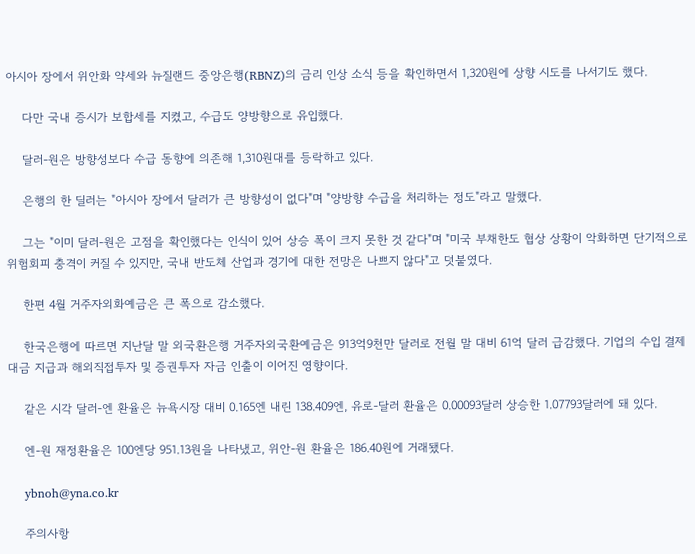아시아 장에서 위안화 약세와 뉴질랜드 중앙은행(RBNZ)의 금리 인상 소식 등을 확인하면서 1,320원에 상향 시도를 나서기도 했다.

    다만 국내 증시가 보합세를 지켰고, 수급도 양방향으로 유입했다.

    달러-원은 방향성보다 수급 동향에 의존해 1,310원대를 등락하고 있다.

    은행의 한 딜러는 "아시아 장에서 달러가 큰 방향성이 없다"며 "양방향 수급을 처리하는 정도"라고 말했다.

    그는 "이미 달러-원은 고점을 확인했다는 인식이 있어 상승 폭이 크지 못한 것 같다"며 "미국 부채한도 협상 상황이 악화하면 단기적으로 위험회피 충격이 커질 수 있지만, 국내 반도체 산업과 경기에 대한 전망은 나쁘지 않다"고 덧붙였다.

    한편 4월 거주자외화예금은 큰 폭으로 감소했다.

    한국은행에 따르면 지난달 말 외국환은행 거주자외국환예금은 913억9천만 달러로 전월 말 대비 61억 달러 급감했다. 기업의 수입 결제 대금 지급과 해외직접투자 및 증권투자 자금 인출이 이어진 영향이다.

    같은 시각 달러-엔 환율은 뉴욕시장 대비 0.165엔 내린 138.409엔, 유로-달러 환율은 0.00093달러 상승한 1.07793달러에 돼 있다.

    엔-원 재정환율은 100엔당 951.13원을 나타냈고, 위안-원 환율은 186.40원에 거래됐다.

    ybnoh@yna.co.kr

    주의사항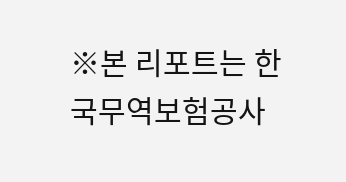※본 리포트는 한국무역보험공사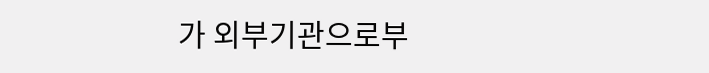가 외부기관으로부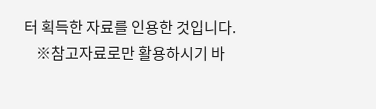터 획득한 자료를 인용한 것입니다.
    ※참고자료로만 활용하시기 바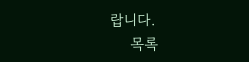랍니다.
    목록